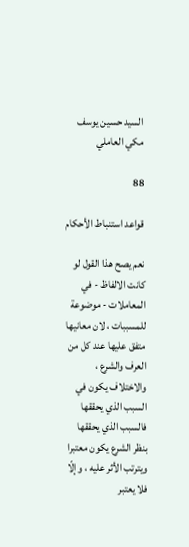السيد حسين يوسف مكي العاملي

88

قواعد استنباط الأحكام

نعم يصح هذا القول لو كانت الالفاظ - في المعاملات - موضوعة للمسببات ، لان معانيها متفق عليها عند كل من العرف والشرع ، والاختلاف يكون في السبب الذي يحققها فالسبب الذي يحققها بنظر الشرع يكون معتبرا ويترتب الأثر عليه ، وإلّا فلا يعتبر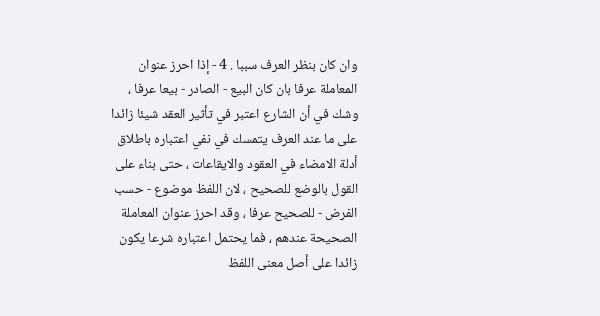وان كان بنظر العرف سببا . 4 - إذا احرز عنوان المعاملة عرفا بان كان البيع - الصادر - بيعا عرفا ، وشك في أن الشارع اعتبر في تأثير العقد شيئا زائدا على ما عند العرف يتمسك في نفي اعتباره باطلاق أدلة الامضاء في العقود والايقاعات ، حتى بناء على القول بالوضع للصحيح ، لان اللفظ موضوع - حسب الفرض - للصحيح عرفا ، وقد احرز عنوان المعاملة الصحيحة عندهم ، فما يحتمل اعتباره شرعا يكون زائدا على أصل معنى اللفظ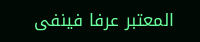المعتبر عرفا فينفى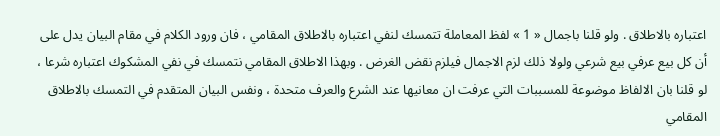اعتباره بالاطلاق . ولو قلنا باجمال « 1 » لفظ المعاملة تتمسك لنفي اعتباره بالاطلاق المقامي ، فان ورود الكلام في مقام البيان يدل على أن كل بيع عرفي بيع شرعي ولولا ذلك لزم الاجمال فيلزم نقض الغرض . وبهذا الاطلاق المقامي نتمسك في نفي المشكوك اعتباره شرعا ، لو قلنا بان الالفاظ موضوعة للمسببات التي عرفت ان معانيها عند الشرع والعرف متحدة ، ونفس البيان المتقدم في التمسك بالاطلاق المقامي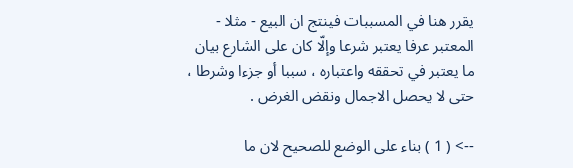يقرر هنا في المسببات فينتج ان البيع - مثلا - المعتبر عرفا يعتبر شرعا وإلّا كان على الشارع بيان ما يعتبر في تحققه واعتباره ، سببا أو جزءا وشرطا ، حتى لا يحصل الاجمال ونقض الغرض .

--> ( 1 ) بناء على الوضع للصحيح لان ما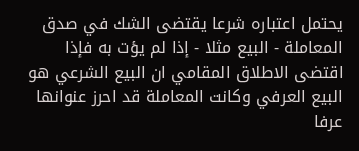يحتمل اعتباره شرعا يقتضى الشك في صدق المعاملة - البيع مثلا - إذا لم يؤت به فإذا اقتضى الاطلاق المقامي ان البيع الشرعي هو البيع العرفي وكانت المعاملة قد احرز عنوانها عرفا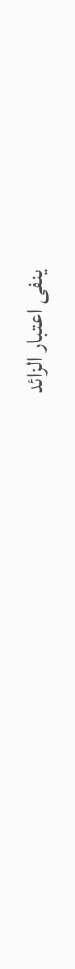ينفى اعتبار الزائد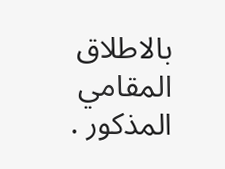بالاطلاق المقامي المذكور .